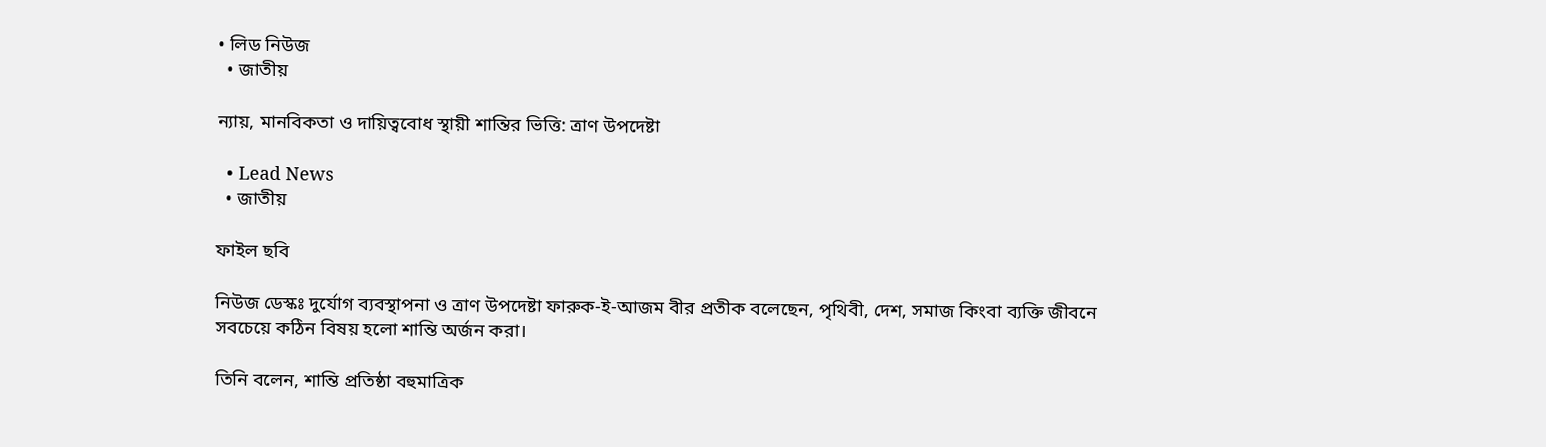• লিড নিউজ
  • জাতীয়

ন্যায়, মানবিকতা ও দায়িত্ববোধ স্থায়ী শান্তির ভিত্তি: ত্রাণ উপদেষ্টা

  • Lead News
  • জাতীয়

ফাইল ছবি

নিউজ ডেস্কঃ দুর্যোগ ব্যবস্থাপনা ও ত্রাণ উপদেষ্টা ফারুক-ই-আজম বীর প্রতীক বলেছেন, পৃথিবী, দেশ, সমাজ কিংবা ব্যক্তি জীবনে সবচেয়ে কঠিন বিষয় হলো শান্তি অর্জন করা।

তিনি বলেন, শান্তি প্রতিষ্ঠা বহুমাত্রিক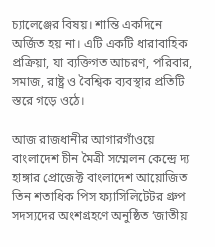চ্যালেঞ্জের বিষয়। শান্তি একদিনে অর্জিত হয় না। এটি একটি ধারাবাহিক প্রক্রিয়া, যা ব্যক্তিগত আচরণ, পরিবার, সমাজ, রাষ্ট্র ও বৈশ্বিক ব্যবস্থার প্রতিটি স্তরে গড়ে ওঠে।

আজ রাজধানীর আগারগাঁওয়ে বাংলাদেশ চীন মৈত্রী সম্মেলন কেন্দ্রে দ্য হাঙ্গার প্রোজেক্ট বাংলাদেশ আয়োজিত তিন শতাধিক পিস ফ্যাসিলিটেটর গ্রুপ সদস্যদের অংশগ্রহণে অনুষ্ঠিত ‘জাতীয়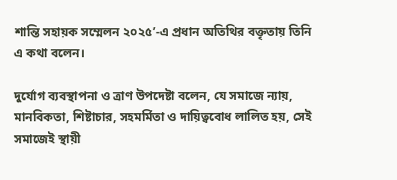শান্তি সহায়ক সম্মেলন ২০২৫’-এ প্রধান অতিথির বক্তৃতায় তিনি এ কথা বলেন।

দুর্যোগ ব্যবস্থাপনা ও ত্রাণ উপদেষ্টা বলেন, যে সমাজে ন্যায়, মানবিকতা, শিষ্টাচার, সহমর্মিতা ও দায়িত্ববোধ লালিত হয়, সেই সমাজেই স্থায়ী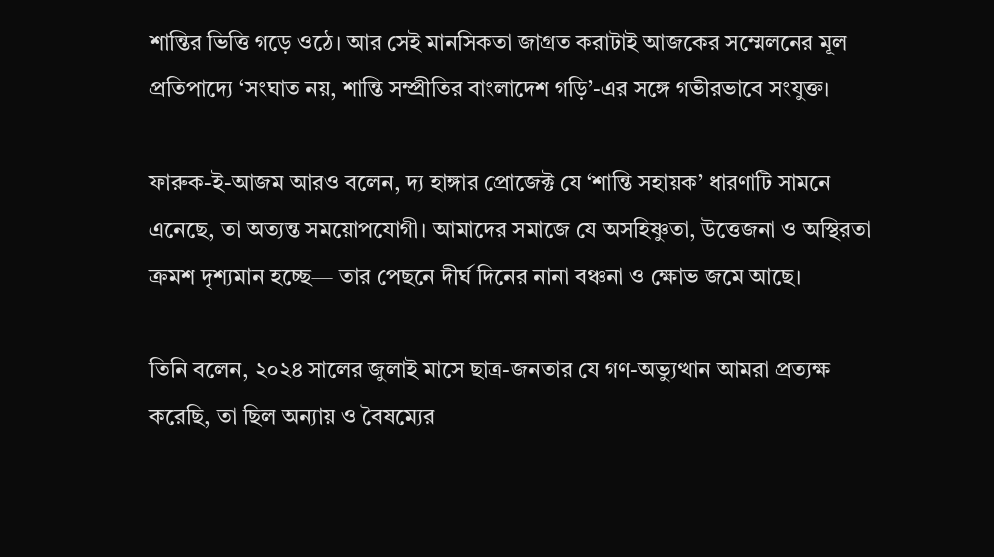শান্তির ভিত্তি গড়ে ওঠে। আর সেই মানসিকতা জাগ্রত করাটাই আজকের সম্মেলনের মূল প্রতিপাদ্যে ‘সংঘাত নয়, শান্তি সম্প্রীতির বাংলাদেশ গড়ি’-এর সঙ্গে গভীরভাবে সংযুক্ত।

ফারুক-ই-আজম আরও বলেন, দ্য হাঙ্গার প্রোজেক্ট যে ‘শান্তি সহায়ক’ ধারণাটি সামনে এনেছে, তা অত্যন্ত সময়োপযোগী। আমাদের সমাজে যে অসহিষ্ণুতা, উত্তেজনা ও অস্থিরতা ক্রমশ দৃশ্যমান হচ্ছে— তার পেছনে দীর্ঘ দিনের নানা বঞ্চনা ও ক্ষোভ জমে আছে।

তিনি বলেন, ২০২৪ সালের জুলাই মাসে ছাত্র-জনতার যে গণ-অভ্যুত্থান আমরা প্রত্যক্ষ করেছি, তা ছিল অন্যায় ও বৈষম্যের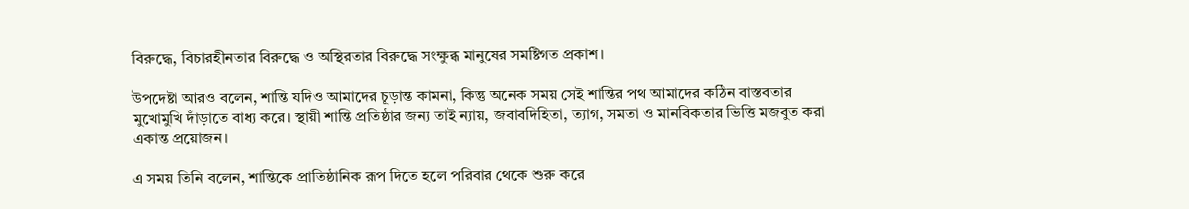বিরুদ্ধে, বিচারহীনতার বিরুদ্ধে ও অস্থিরতার বিরুদ্ধে সংক্ষুব্ধ মানুষের সমষ্টিগত প্রকাশ।

উপদেষ্টা আরও বলেন, শান্তি যদিও আমাদের চূড়ান্ত কামনা, কিন্তু অনেক সময় সেই শান্তির পথ আমাদের কঠিন বাস্তবতার মুখোমুখি দাঁড়াতে বাধ্য করে। স্থায়ী শান্তি প্রতিষ্ঠার জন্য তাই ন্যায়, জবাবদিহিতা, ত্যাগ, সমতা ও মানবিকতার ভিত্তি মজবুত করা একান্ত প্রয়োজন।

এ সময় তিনি বলেন, শান্তিকে প্রাতিষ্ঠানিক রূপ দিতে হলে পরিবার থেকে শুরু করে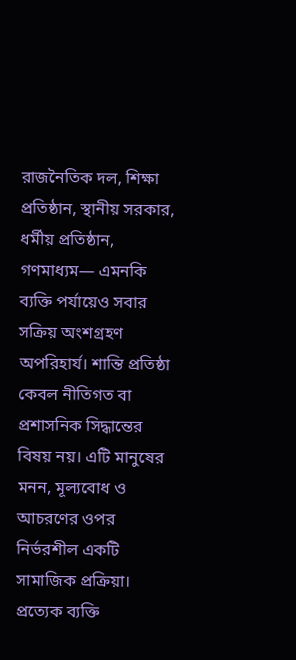রাজনৈতিক দল, শিক্ষা প্রতিষ্ঠান, স্থানীয় সরকার, ধর্মীয় প্রতিষ্ঠান, গণমাধ্যম— এমনকি ব্যক্তি পর্যায়েও সবার সক্রিয় অংশগ্রহণ অপরিহার্য। শান্তি প্রতিষ্ঠা কেবল নীতিগত বা প্রশাসনিক সিদ্ধান্তের বিষয় নয়। এটি মানুষের মনন, মূল্যবোধ ও আচরণের ওপর নির্ভরশীল একটি সামাজিক প্রক্রিয়া। প্রত্যেক ব্যক্তি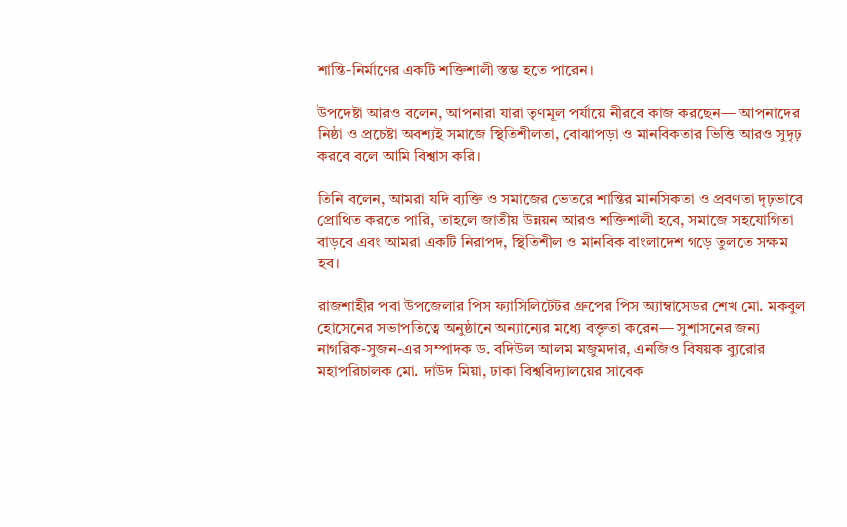শান্তি-নির্মাণের একটি শক্তিশালী স্তম্ভ হতে পারেন।

উপদেষ্টা আরও বলেন, আপনারা যারা তৃণমূল পর্যায়ে নীরবে কাজ করছেন— আপনাদের নিষ্ঠা ও প্রচেষ্টা অবশ্যই সমাজে স্থিতিশীলতা, বোঝাপড়া ও মানবিকতার ভিত্তি আরও সুদৃঢ় করবে বলে আমি বিশ্বাস করি।

তিনি বলেন, আমরা যদি ব্যক্তি ও সমাজের ভেতরে শান্তির মানসিকতা ও প্রবণতা দৃঢ়ভাবে প্রোথিত করতে পারি, তাহলে জাতীয় উন্নয়ন আরও শক্তিশালী হবে, সমাজে সহযোগিতা বাড়বে এবং আমরা একটি নিরাপদ, স্থিতিশীল ও মানবিক বাংলাদেশ গড়ে তুলতে সক্ষম হব।

রাজশাহীর পবা উপজেলার পিস ফ্যাসিলিটেটর গ্রুপের পিস অ্যাম্বাসেডর শেখ মো. মকবুল হোসেনের সভাপতিত্বে অনুষ্ঠানে অন্যান্যের মধ্যে বক্তৃতা করেন— সুশাসনের জন্য নাগরিক-সুজন-এর সম্পাদক ড. বদিউল আলম মজুমদার, এনজিও বিষয়ক ব্যুরোর মহাপরিচালক মো. দাউদ মিয়া, ঢাকা বিশ্ববিদ্যালয়ের সাবেক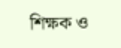শিক্ষক ও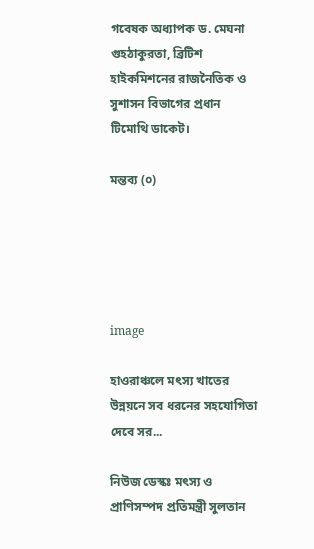গবেষক অধ্যাপক ড. মেঘনা গুহঠাকুরতা, ব্রিটিশ হাইকমিশনের রাজনৈতিক ও সুশাসন বিভাগের প্রধান টিমোথি ডাকেট।

মন্তব্য (০)





image

হাওরাঞ্চলে মৎস্য খাতের উন্নয়নে সব ধরনের সহযোগিতা দেবে সর...

নিউজ ডেস্কঃ মৎস্য ও প্রাণিসম্পদ প্রতিমন্ত্রী সুলতান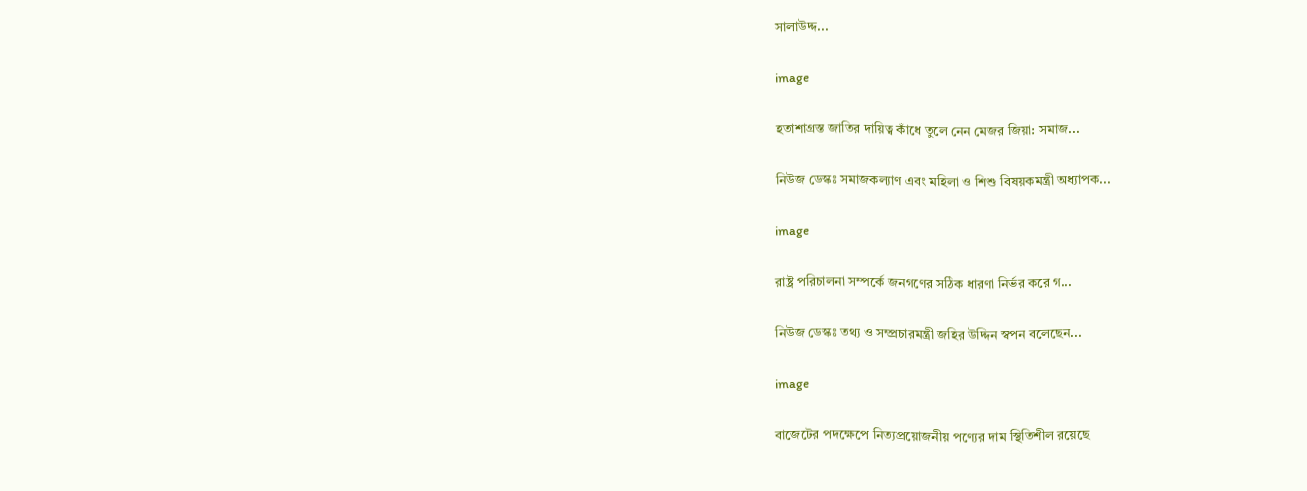সালাউদ্দ...

image

হতাশাগ্রস্ত জাতির দায়িত্ব কাঁধে তুলে নেন মেজর জিয়া: সমাজ...

নিউজ ডেস্কঃ সমাজকল্যাণ এবং মহিলা ও শিশু বিষয়কমন্ত্রী অধ্যাপক...

image

রাষ্ট্র পরিচালনা সম্পর্কে জনগণের সঠিক ধারণা নির্ভর করে গ...

নিউজ ডেস্কঃ তথ্য ও সম্প্রচারমন্ত্রী জহির উদ্দিন স্বপন বলেছেন...

image

বাজেটের পদক্ষেপে নিত্যপ্রয়োজনীয় পণ্যের দাম স্থিতিশীল রয়েছে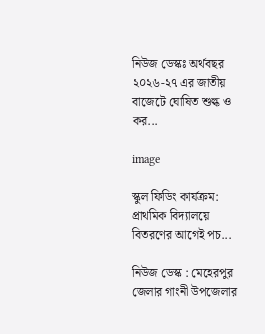নিউজ ডেস্কঃ অর্থবছর ২০২৬-২৭ এর জাতীয় বাজেটে ঘোষিত শুল্ক ও কর...

image

স্কুল ফিডিং কার্যক্রম: প্রাথমিক বিদ্যালয়ে বিতরণের আগেই পচ...

নিউজ ডেস্ক : মেহেরপুর জেলার গাংনী উপজেলার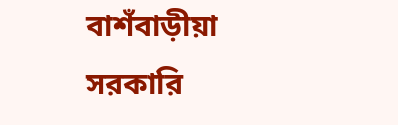বাশঁবাড়ীয়া সরকারি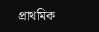প্রাথমিক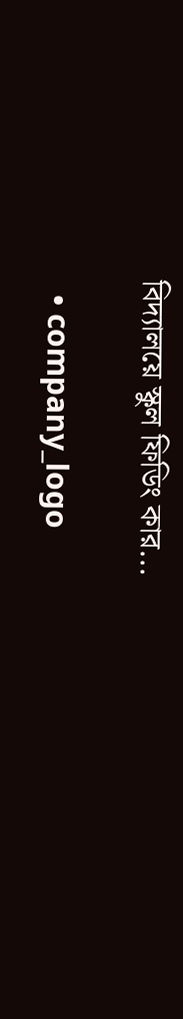বিদ্যালয়ে স্কুল ফিডিং কার...

  • company_logo